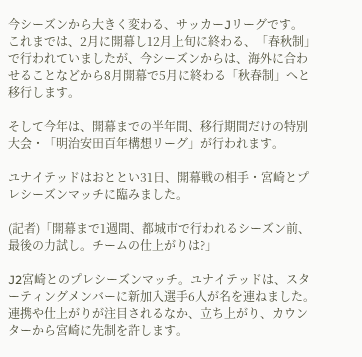今シーズンから大きく変わる、サッカーJリーグです。
これまでは、2月に開幕し12月上旬に終わる、「春秋制」で行われていましたが、今シーズンからは、海外に合わせることなどから8月開幕で5月に終わる「秋春制」へと移行します。

そして今年は、開幕までの半年間、移行期間だけの特別大会・「明治安田百年構想リーグ」が行われます。

ユナイテッドはおととい31日、開幕戦の相手・宮崎とプレシーズンマッチに臨みました。

(記者)「開幕まで1週間、都城市で行われるシーズン前、最後の力試し。チームの仕上がりは?」

J2宮崎とのプレシーズンマッチ。ユナイテッドは、スターティングメンバーに新加入選手6人が名を連ねました。連携や仕上がりが注目されるなか、立ち上がり、カウンターから宮崎に先制を許します。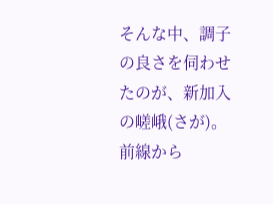そんな中、調子の良さを伺わせたのが、新加入の嵯峨(さが)。前線から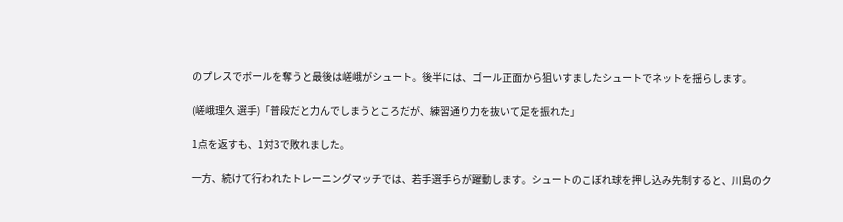のプレスでボールを奪うと最後は嵯峨がシュート。後半には、ゴール正面から狙いすましたシュートでネットを揺らします。

(嵯峨理久 選手)「普段だと力んでしまうところだが、練習通り力を抜いて足を振れた」

1点を返すも、1対3で敗れました。

一方、続けて行われたトレーニングマッチでは、若手選手らが躍動します。シュートのこぼれ球を押し込み先制すると、川島のク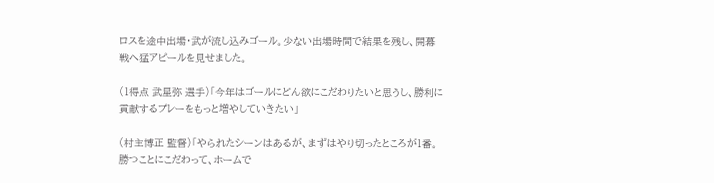ロスを途中出場・武が流し込みゴール。少ない出場時間で結果を残し、開幕戦へ猛アピールを見せました。

(1得点 武星弥 選手)「今年はゴールにどん欲にこだわりたいと思うし、勝利に貢献するプレーをもっと増やしていきたい」

(村主博正 監督)「やられたシーンはあるが、まずはやり切ったところが1番。勝つことにこだわって、ホームで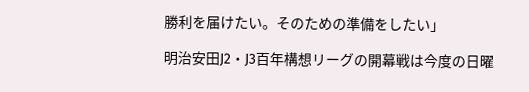勝利を届けたい。そのための準備をしたい」

明治安田J2・J3百年構想リーグの開幕戦は今度の日曜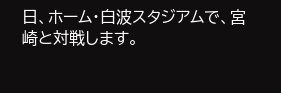日、ホーム・白波スタジアムで、宮崎と対戦します。